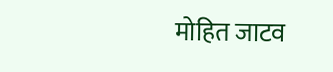मोहित जाटव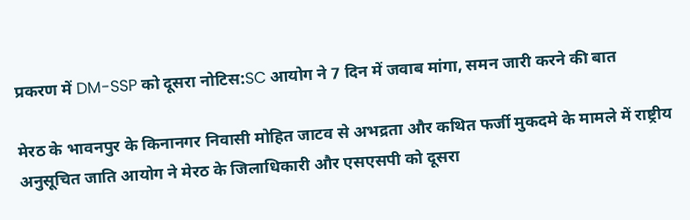प्रकरण में DM-SSP को दूसरा नोटिस:SC आयोग ने 7 दिन में जवाब मांगा, समन जारी करने की बात

मेरठ के भावनपुर के किनानगर निवासी मोहित जाटव से अभद्रता और कथित फर्जी मुकदमे के मामले में राष्ट्रीय अनुसूचित जाति आयोग ने मेरठ के जिलाधिकारी और एसएसपी को दूसरा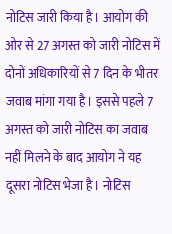नोटिस जारी किया है। आयोग की ओर से 27 अगस्त को जारी नोटिस में दोनों अधिकारियों से 7 दिन के भीतर जवाब मांगा गया है। इससे पहले 7 अगस्त को जारी नोटिस का जवाब नहीं मिलने के बाद आयोग ने यह दूसरा नोटिस भेजा है। नोटिस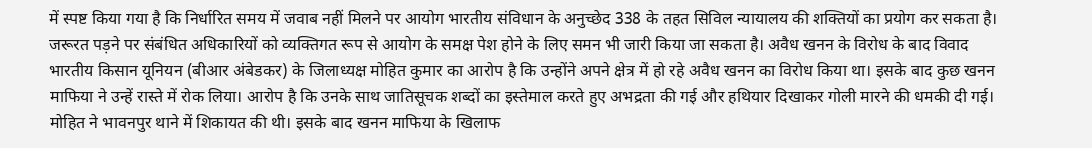में स्पष्ट किया गया है कि निर्धारित समय में जवाब नहीं मिलने पर आयोग भारतीय संविधान के अनुच्छेद 338 के तहत सिविल न्यायालय की शक्तियों का प्रयोग कर सकता है। जरूरत पड़ने पर संबंधित अधिकारियों को व्यक्तिगत रूप से आयोग के समक्ष पेश होने के लिए समन भी जारी किया जा सकता है। अवैध खनन के विरोध के बाद विवाद भारतीय किसान यूनियन (बीआर अंबेडकर) के जिलाध्यक्ष मोहित कुमार का आरोप है कि उन्होंने अपने क्षेत्र में हो रहे अवैध खनन का विरोध किया था। इसके बाद कुछ खनन माफिया ने उन्हें रास्ते में रोक लिया। आरोप है कि उनके साथ जातिसूचक शब्दों का इस्तेमाल करते हुए अभद्रता की गई और हथियार दिखाकर गोली मारने की धमकी दी गई। मोहित ने भावनपुर थाने में शिकायत की थी। इसके बाद खनन माफिया के खिलाफ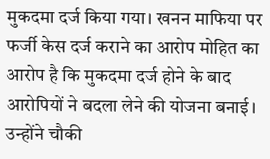मुकदमा दर्ज किया गया। खनन माफिया पर फर्जी केस दर्ज कराने का आरोप मोहित का आरोप है कि मुकदमा दर्ज होने के बाद आरोपियों ने बदला लेने की योजना बनाई। उन्होंने चौकी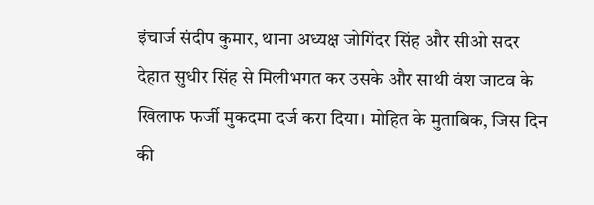इंचार्ज संदीप कुमार, थाना अध्यक्ष जोगिंदर सिंह और सीओ सदर देहात सुधीर सिंह से मिलीभगत कर उसके और साथी वंश जाटव के खिलाफ फर्जी मुकदमा दर्ज करा दिया। मोहित के मुताबिक, जिस दिन की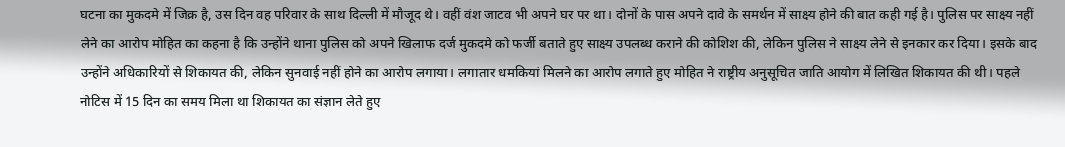घटना का मुकदमे में जिक्र है, उस दिन वह परिवार के साथ दिल्ली में मौजूद थे। वहीं वंश जाटव भी अपने घर पर था। दोनों के पास अपने दावे के समर्थन में साक्ष्य होने की बात कही गई है। पुलिस पर साक्ष्य नहीं लेने का आरोप मोहित का कहना है कि उन्होंने थाना पुलिस को अपने खिलाफ दर्ज मुकदमे को फर्जी बताते हुए साक्ष्य उपलब्ध कराने की कोशिश की, लेकिन पुलिस ने साक्ष्य लेने से इनकार कर दिया। इसके बाद उन्होंने अधिकारियों से शिकायत की, लेकिन सुनवाई नहीं होने का आरोप लगाया। लगातार धमकियां मिलने का आरोप लगाते हुए मोहित ने राष्ट्रीय अनुसूचित जाति आयोग में लिखित शिकायत की थी। पहले नोटिस में 15 दिन का समय मिला था शिकायत का संज्ञान लेते हुए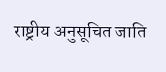राष्ट्रीय अनुसूचित जाति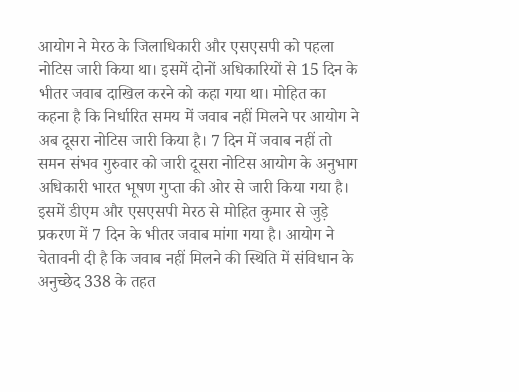आयोग ने मेरठ के जिलाधिकारी और एसएसपी को पहला नोटिस जारी किया था। इसमें दोनों अधिकारियों से 15 दिन के भीतर जवाब दाखिल करने को कहा गया था। मोहित का कहना है कि निर्धारित समय में जवाब नहीं मिलने पर आयोग ने अब दूसरा नोटिस जारी किया है। 7 दिन में जवाब नहीं तो समन संभव गुरुवार को जारी दूसरा नोटिस आयोग के अनुभाग अधिकारी भारत भूषण गुप्ता की ओर से जारी किया गया है। इसमें डीएम और एसएसपी मेरठ से मोहित कुमार से जुड़े प्रकरण में 7 दिन के भीतर जवाब मांगा गया है। आयोग ने चेतावनी दी है कि जवाब नहीं मिलने की स्थिति में संविधान के अनुच्छेद 338 के तहत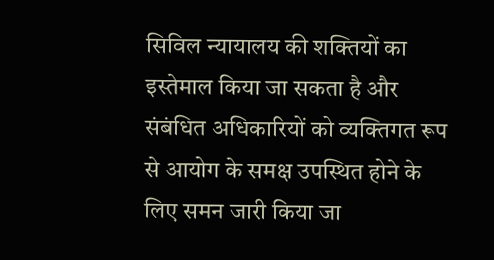सिविल न्यायालय की शक्तियों का इस्तेमाल किया जा सकता है और संबंधित अधिकारियों को व्यक्तिगत रूप से आयोग के समक्ष उपस्थित होने के लिए समन जारी किया जा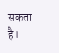सकता है।